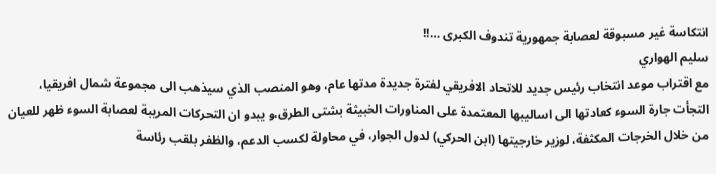انتكاسة غير مسبوقة لعصابة جمهورية تندوف الكبرى …!!
سليم الهواري
مع اقتراب موعد انتخاب رئيس جديد للاتحاد الافريقي لفترة جديدة مدتها عام، وهو المنصب الذي سيذهب الى مجموعة شمال افريقيا، التجأت جارة السوء كعادتها الى اساليبها المعتمدة على المناورات الخبيثة بشتى الطرق،و يبدو ان التحركات المريبة لعصابة السوء ظهر للعيان من خلال الخرجات المكثفة، لوزير خارجيتها (ابن الحركي) لدول الجوار، في محاولة لكسب الدعم، والظفر بلقب رئاسة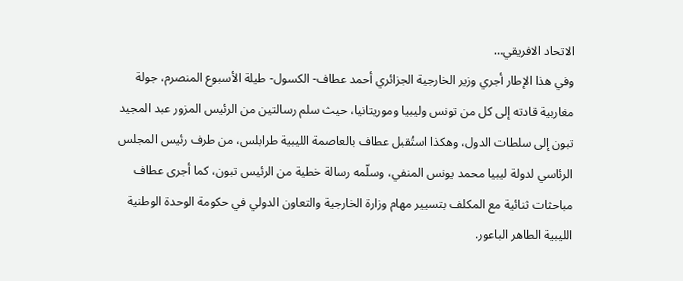الاتحاد الافريقي…
وفي هذا الإطار أجري وزير الخارجية الجزائري أحمد عطاف- الكسول- طيلة الأسبوع المنصرم، جولة مغاربية قادته إلى كل من تونس وليبيا وموريتانيا، حيث سلم رسالتين من الرئيس المزور عبد المجيد تبون إلى سلطات الدول، وهكذا استُقبل عطاف بالعاصمة الليبية طرابلس، من طرف رئيس المجلس الرئاسي لدولة ليبيا محمد يونس المنفي، وسلّمه رسالة خطية من الرئيس تبون، كما أجرى عطاف مباحثات ثنائية مع المكلف بتسيير مهام وزارة الخارجية والتعاون الدولي في حكومة الوحدة الوطنية الليبية الطاهر الباعور.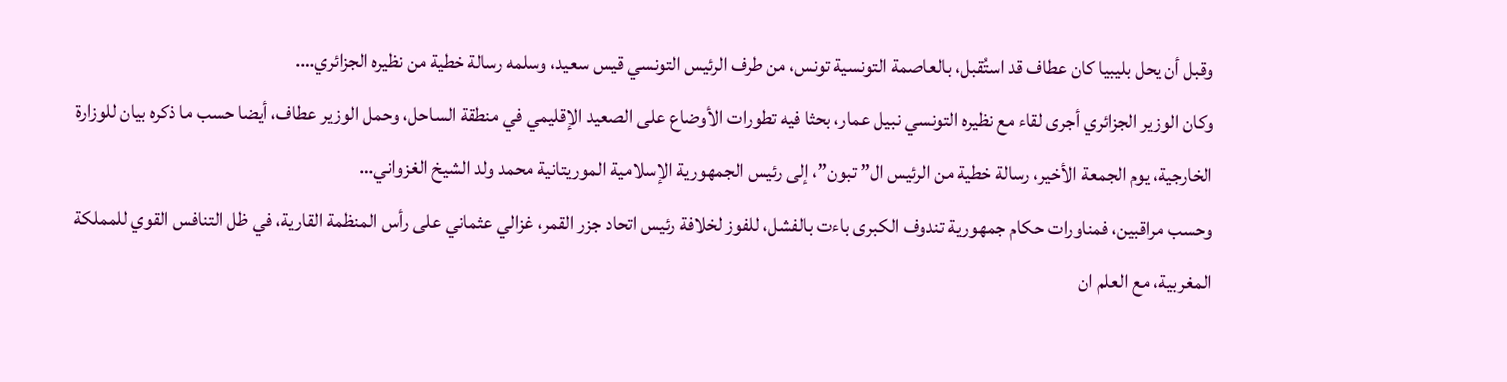وقبل أن يحل بليبيا كان عطاف قد استُقبل، بالعاصمة التونسية تونس، من طرف الرئيس التونسي قيس سعيد، وسلمه رسالة خطية من نظيره الجزائري….
وكان الوزير الجزائري أجرى لقاء مع نظيره التونسي نبيل عمار، بحثا فيه تطورات الأوضاع على الصعيد الإقليمي في منطقة الساحل، وحمل الوزير عطاف، أيضا حسب ما ذكره بيان للوزارة الخارجية، يوم الجمعة الأخير، رسالة خطية من الرئيس ال” تبون”، إلى رئيس الجمهورية الإسلامية الموريتانية محمد ولد الشيخ الغزواني…
وحسب مراقبين، فمناورات حكام جمهورية تندوف الكبرى باءت بالفشل، للفوز لخلافة رئيس اتحاد جزر القمر، غزالي عثماني على رأس المنظمة القارية، في ظل التنافس القوي للمملكة المغربية، مع العلم ان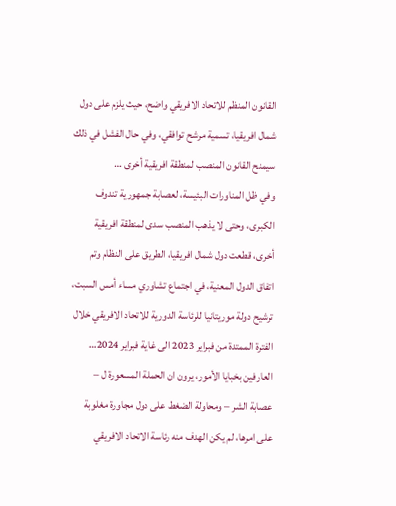القانون المنظم للاتحاد الافريقي واضح، حيث يلزم على دول شمال افريقيا، تسمية مرشح توافقي، وفي حال الفشل في ذلك سيمنح القانون المنصب لمنطقة افريقية أخرى …
وفي ظل المناورات البئيسة، لعصابة جمهورية تندوف الكبرى، وحتى لا يذهب المنصب سدى لمنطقة افريقية أخرى، قطعت دول شمال افريقيا، الطريق على النظام وتم اتفاق الدول المعنية، في اجتماع تشاوري مساء أمس السبت، ترشيح دولة موريتانيا للرئاسة الدورية للاتحاد الافريقي خلال الفترة الممتدة من فبراير 2023 الى غاية فبراير 2024…
العارفين بخبايا الأمور، يرون ان الحملة المسعورة ل – عصابة الشر – ومحاولة الضغط على دول مجاورة مغلوبة على امرها، لم يكن الهدف منه رئاسة الاتحاد الافريقي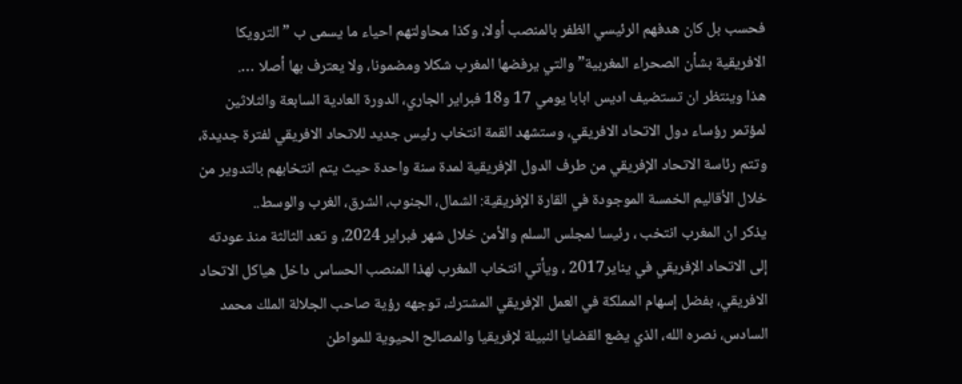فحسب بل كان هدفهم الرئيسي الظفر بالمنصب أولا، وكذا محاولتهم احياء ما يسمى ب ” الترويكا الافريقية بشأن الصحراء المغربية” والتي يرفضها المغرب شكلا ومضمونا، ولا يعترف بها أصلا ….
هذا وينتظر ان تستضيف اديس ابابا يومي 17 و18 فبراير الجاري، الدورة العادية السابعة والثلاثين لمؤتمر رؤساء دول الاتحاد الافريقي، وستشهد القمة انتخاب رئيس جديد للاتحاد الافريقي لفترة جديدة، وتتم رئاسة الاتحاد الإفريقي من طرف الدول الإفريقية لمدة سنة واحدة حيث يتم انتخابهم بالتدوير من خلال الأقاليم الخمسة الموجودة في القارة الإفريقية: الشمال، الجنوب، الشرق، الغرب والوسط..
يذكر ان المغرب انتخب ، رئيسا لمجلس السلم والأمن خلال شهر فبراير 2024، و تعد الثالثة منذ عودته إلى الاتحاد الإفريقي في يناير2017 ، ويأتي انتخاب المغرب لهذا المنصب الحساس داخل هياكل الاتحاد الافريقي، بفضل إسهام المملكة في العمل الإفريقي المشترك، توجهه رؤية صاحب الجلالة الملك محمد السادس، نصره الله، الذي يضع القضايا النبيلة لإفريقيا والمصالح الحيوية للمواطن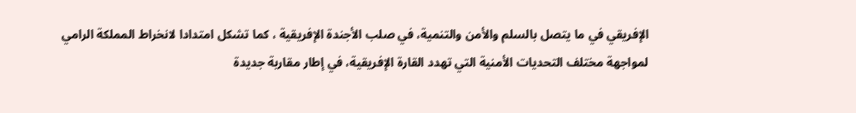الإفريقي في ما يتصل بالسلم والأمن والتنمية، في صلب الأجندة الإفريقية ، كما تشكل امتدادا لانخراط المملكة الرامي لمواجهة مختلف التحديات الأمنية التي تهدد القارة الإفريقية، في إطار مقاربة جديدة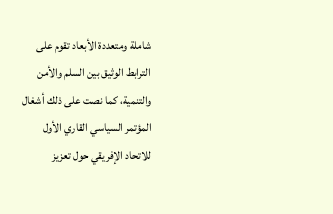شاملة ومتعددة الأبعاد تقوم على الترابط الوثيق بين السلم والأمن والتنمية، كما نصت على ذلك أشغال المؤتمر السياسي القاري الأول للاتحاد الإفريقي حول تعزيز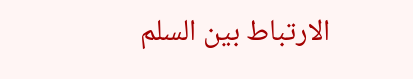الارتباط بين السلم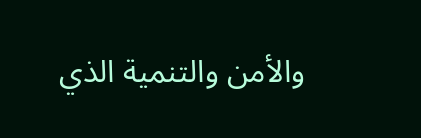والأمن والتنمية الذي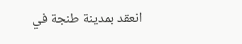انعقد بمدينة طنجة في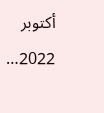أكتوبر 2022…